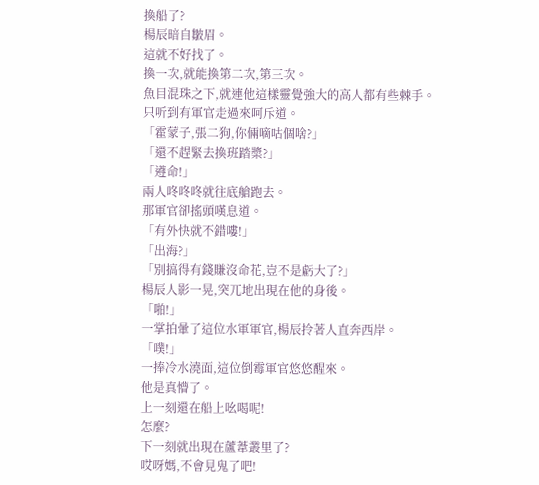換船了?
楊辰暗自皺眉。
這就不好找了。
換一次,就能換第二次,第三次。
魚目混珠之下,就連他這樣靈覺強大的高人都有些棘手。
只听到有軍官走過來呵斥道。
「霍蒙子,張二狗,你倆嘀咕個啥?」
「還不趕緊去換班踏槳?」
「遵命!」
兩人咚咚咚就往底艙跑去。
那軍官卻搖頭嘆息道。
「有外快就不錯嘍!」
「出海?」
「別搞得有錢賺沒命花,豈不是虧大了?」
楊辰人影一晃,突兀地出現在他的身後。
「啪!」
一掌拍暈了這位水軍軍官,楊辰拎著人直奔西岸。
「噗!」
一捧冷水澆面,這位倒霉軍官悠悠醒來。
他是真懵了。
上一刻還在船上吆喝呢!
怎麼?
下一刻就出現在蘆葦叢里了?
哎呀媽,不會見鬼了吧!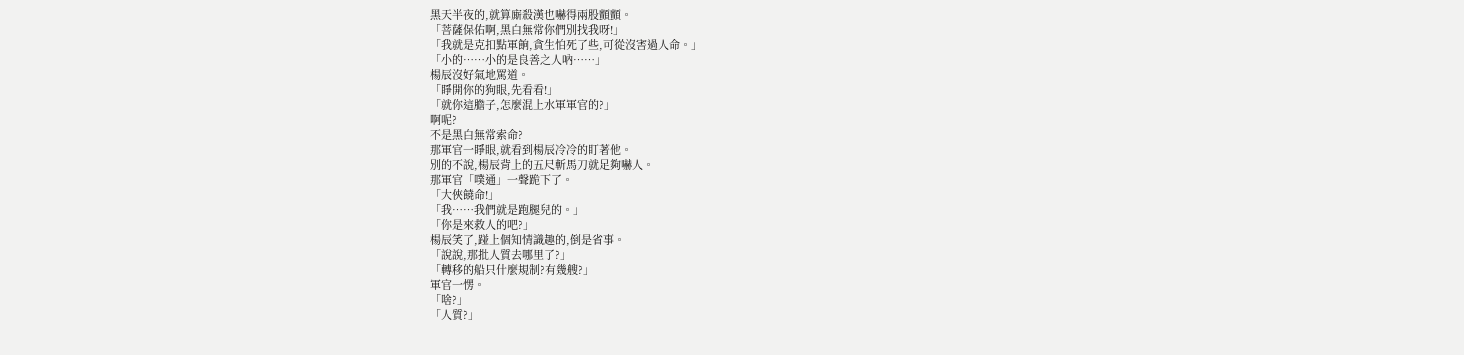黑天半夜的,就算廝殺漢也嚇得兩股顫顫。
「菩薩保佑啊,黑白無常你們別找我呀!」
「我就是克扣點軍餉,貪生怕死了些,可從沒害過人命。」
「小的……小的是良善之人吶……」
楊辰沒好氣地罵道。
「睜開你的狗眼,先看看!」
「就你這膽子,怎麼混上水軍軍官的?」
啊呢?
不是黑白無常索命?
那軍官一睜眼,就看到楊辰冷冷的盯著他。
別的不說,楊辰背上的五尺斬馬刀就足夠嚇人。
那軍官「噗通」一聲跪下了。
「大俠饒命!」
「我……我們就是跑腿兒的。」
「你是來救人的吧?」
楊辰笑了,踫上個知情識趣的,倒是省事。
「說說,那批人質去哪里了?」
「轉移的船只什麼規制?有幾艘?」
軍官一愣。
「啥?」
「人質?」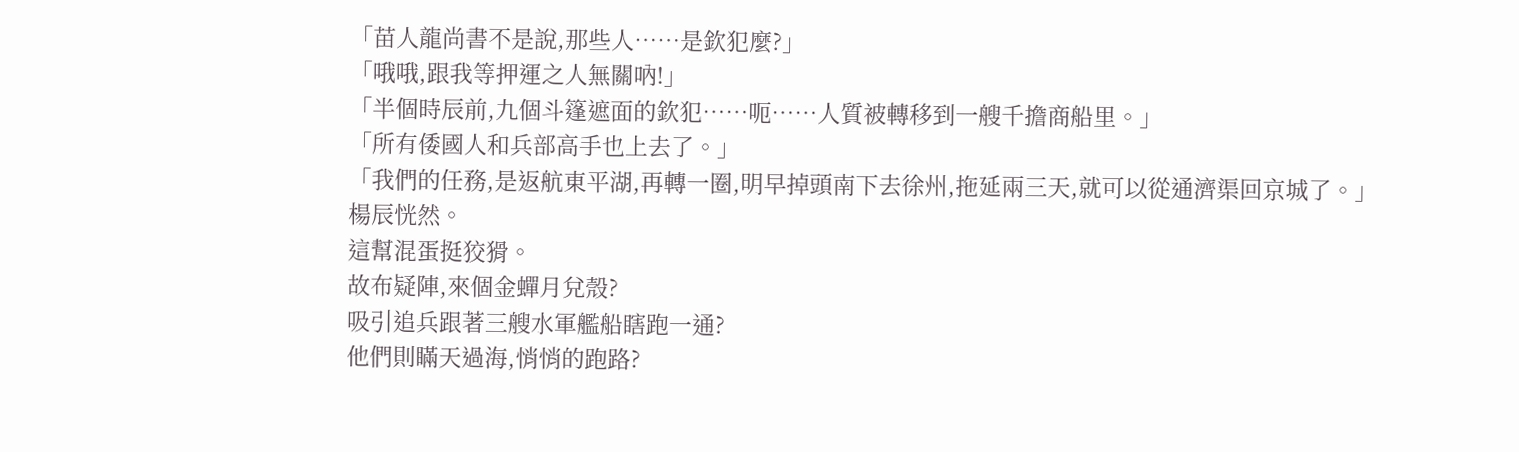「苗人龍尚書不是說,那些人……是欽犯麼?」
「哦哦,跟我等押運之人無關吶!」
「半個時辰前,九個斗篷遮面的欽犯……呃……人質被轉移到一艘千擔商船里。」
「所有倭國人和兵部高手也上去了。」
「我們的任務,是返航東平湖,再轉一圈,明早掉頭南下去徐州,拖延兩三天,就可以從通濟渠回京城了。」
楊辰恍然。
這幫混蛋挺狡猾。
故布疑陣,來個金蟬月兌殼?
吸引追兵跟著三艘水軍艦船瞎跑一通?
他們則瞞天過海,悄悄的跑路?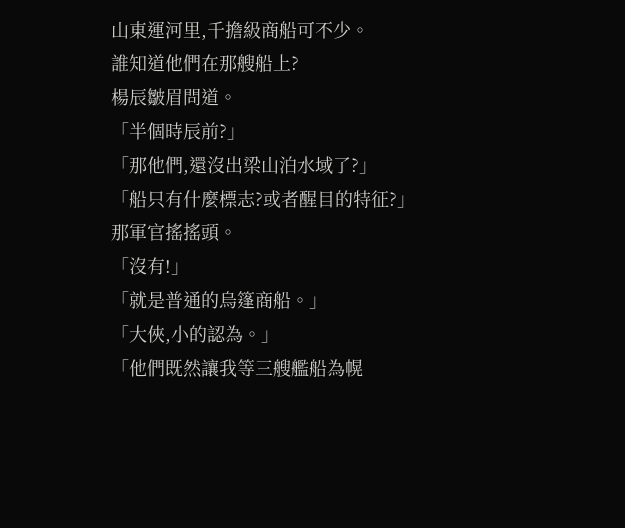山東運河里,千擔級商船可不少。
誰知道他們在那艘船上?
楊辰皺眉問道。
「半個時辰前?」
「那他們,還沒出梁山泊水域了?」
「船只有什麼標志?或者醒目的特征?」
那軍官搖搖頭。
「沒有!」
「就是普通的烏篷商船。」
「大俠,小的認為。」
「他們既然讓我等三艘艦船為幌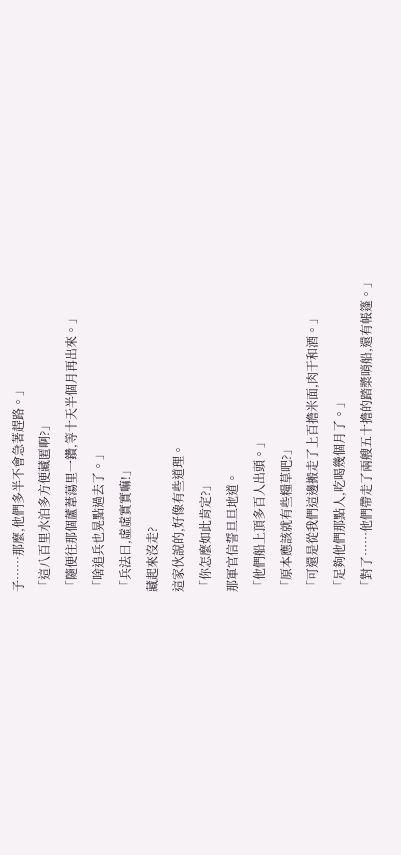子……那麼,他們多半不會急著趕路。」
「這八百里水泊多方便藏匿啊?」
「隨便往那個蘆葦蕩里一鑽,等十天半個月再出來。」
「啥追兵也晃點過去了。」
「兵法曰,虛虛實實嘛!」
藏起來沒走?
這家伙說的,好像有些道理。
「你怎麼如此肯定?」
那軍官信誓旦旦地道。
「他們船上頂多百人出頭。」
「原本應該就有些糧草吧?」
「可還是從我們這邊搬走了上百擔米面,肉干和酒。」
「足夠他們那點人,吃喝幾個月了。」
「對了……他們帶走了兩艘五十擔的踏槳哨船,還有帳篷。」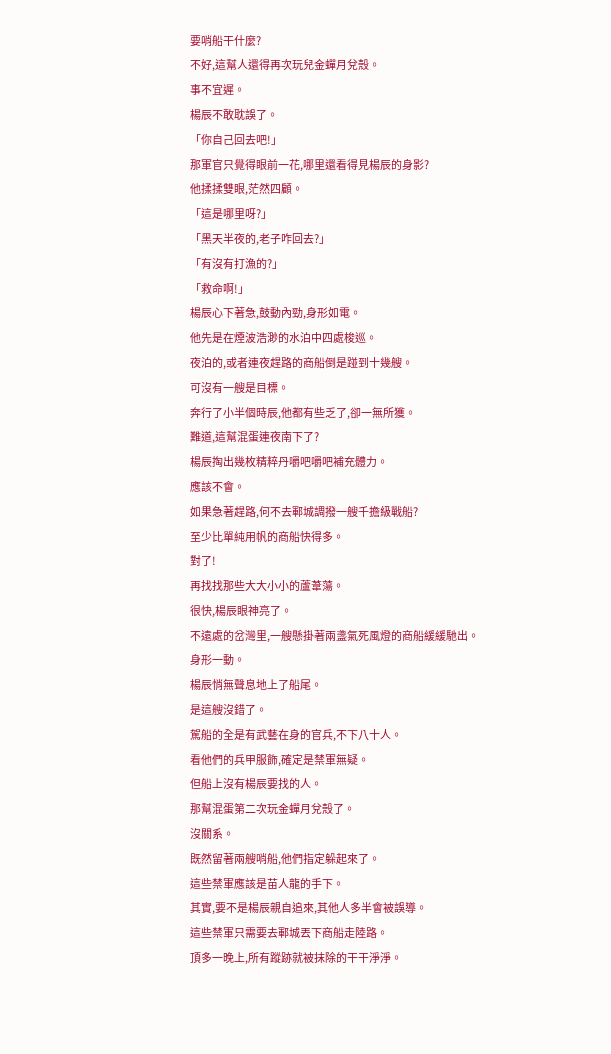要哨船干什麼?
不好,這幫人還得再次玩兒金蟬月兌殼。
事不宜遲。
楊辰不敢耽誤了。
「你自己回去吧!」
那軍官只覺得眼前一花,哪里還看得見楊辰的身影?
他揉揉雙眼,茫然四顧。
「這是哪里呀?」
「黑天半夜的,老子咋回去?」
「有沒有打漁的?」
「救命啊!」
楊辰心下著急,鼓動內勁,身形如電。
他先是在煙波浩渺的水泊中四處梭巡。
夜泊的,或者連夜趕路的商船倒是踫到十幾艘。
可沒有一艘是目標。
奔行了小半個時辰,他都有些乏了,卻一無所獲。
難道,這幫混蛋連夜南下了?
楊辰掏出幾枚精粹丹嚼吧嚼吧補充體力。
應該不會。
如果急著趕路,何不去鄆城調撥一艘千擔級戰船?
至少比單純用帆的商船快得多。
對了!
再找找那些大大小小的蘆葦蕩。
很快,楊辰眼神亮了。
不遠處的岔灣里,一艘懸掛著兩盞氣死風燈的商船緩緩馳出。
身形一動。
楊辰悄無聲息地上了船尾。
是這艘沒錯了。
駕船的全是有武藝在身的官兵,不下八十人。
看他們的兵甲服飾,確定是禁軍無疑。
但船上沒有楊辰要找的人。
那幫混蛋第二次玩金蟬月兌殼了。
沒關系。
既然留著兩艘哨船,他們指定躲起來了。
這些禁軍應該是苗人龍的手下。
其實,要不是楊辰親自追來,其他人多半會被誤導。
這些禁軍只需要去鄆城丟下商船走陸路。
頂多一晚上,所有蹤跡就被抹除的干干淨淨。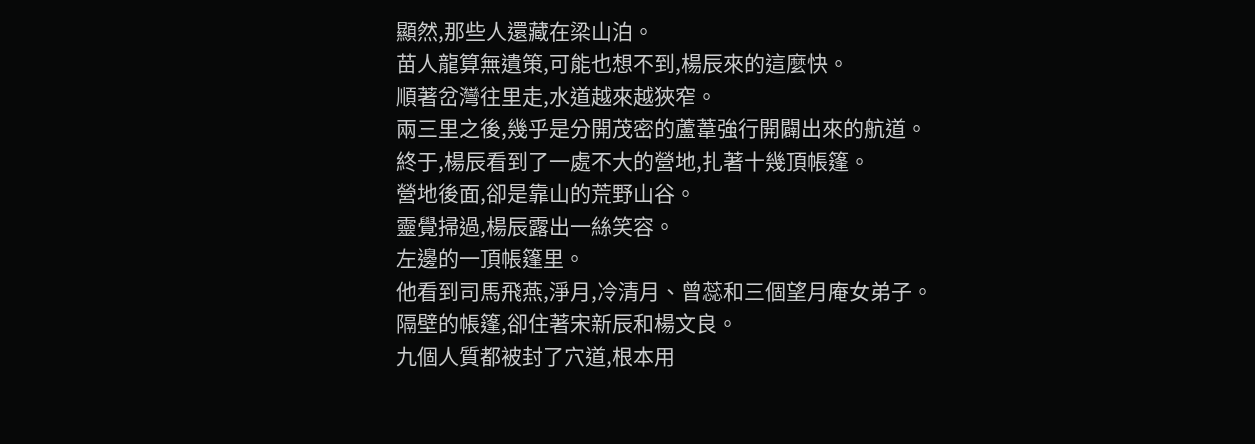顯然,那些人還藏在梁山泊。
苗人龍算無遺策,可能也想不到,楊辰來的這麼快。
順著岔灣往里走,水道越來越狹窄。
兩三里之後,幾乎是分開茂密的蘆葦強行開闢出來的航道。
終于,楊辰看到了一處不大的營地,扎著十幾頂帳篷。
營地後面,卻是靠山的荒野山谷。
靈覺掃過,楊辰露出一絲笑容。
左邊的一頂帳篷里。
他看到司馬飛燕,淨月,冷清月、曾蕊和三個望月庵女弟子。
隔壁的帳篷,卻住著宋新辰和楊文良。
九個人質都被封了穴道,根本用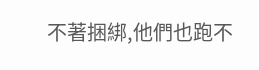不著捆綁,他們也跑不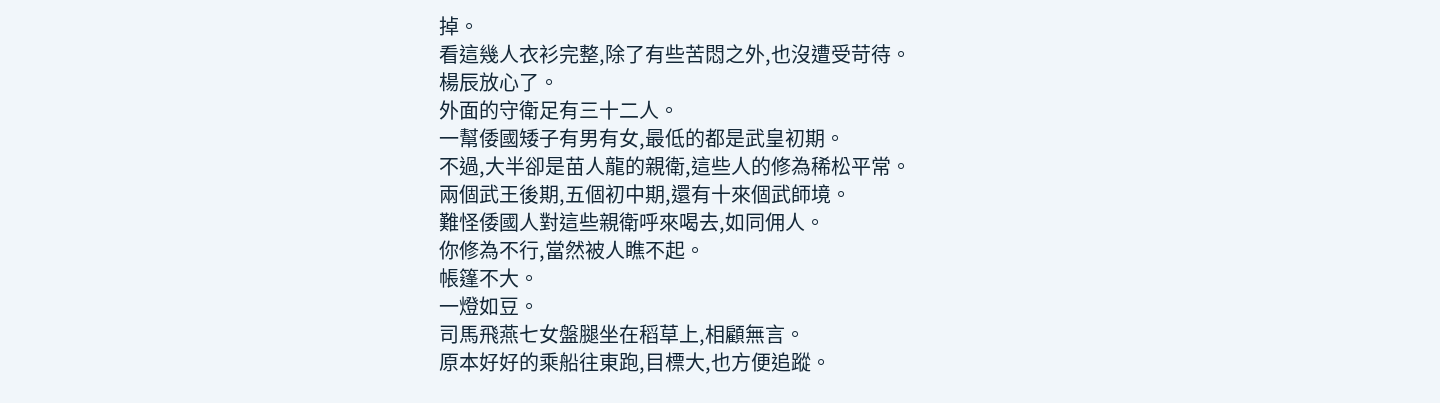掉。
看這幾人衣衫完整,除了有些苦悶之外,也沒遭受苛待。
楊辰放心了。
外面的守衛足有三十二人。
一幫倭國矮子有男有女,最低的都是武皇初期。
不過,大半卻是苗人龍的親衛,這些人的修為稀松平常。
兩個武王後期,五個初中期,還有十來個武師境。
難怪倭國人對這些親衛呼來喝去,如同佣人。
你修為不行,當然被人瞧不起。
帳篷不大。
一燈如豆。
司馬飛燕七女盤腿坐在稻草上,相顧無言。
原本好好的乘船往東跑,目標大,也方便追蹤。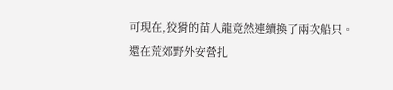可現在,狡猾的苗人龍竟然連續換了兩次船只。
還在荒郊野外安營扎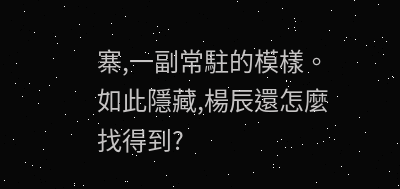寨,一副常駐的模樣。
如此隱藏,楊辰還怎麼找得到?